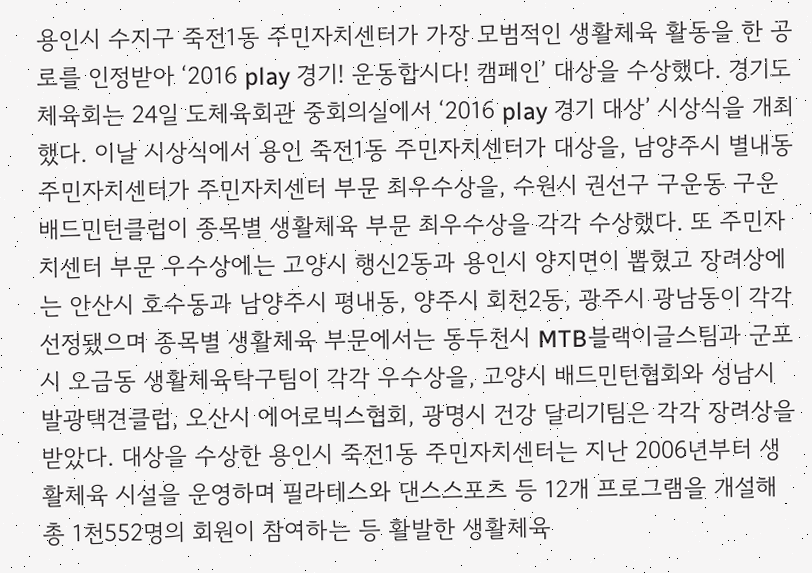용인시 수지구 죽전1동 주민자치센터가 가장 모범적인 생활체육 활동을 한 공로를 인정받아 ‘2016 play 경기! 운동합시다! 캠페인’ 대상을 수상했다. 경기도체육회는 24일 도체육회관 중회의실에서 ‘2016 play 경기 대상’ 시상식을 개최했다. 이날 시상식에서 용인 죽전1동 주민자치센터가 대상을, 남양주시 별내동 주민자치센터가 주민자치센터 부문 최우수상을, 수원시 권선구 구운동 구운배드민턴클럽이 종목별 생활체육 부문 최우수상을 각각 수상했다. 또 주민자치센터 부문 우수상에는 고양시 행신2동과 용인시 양지면이 뽑혔고 장려상에는 안산시 호수동과 남양주시 평내동, 양주시 회천2동, 광주시 광남동이 각각 선정됐으며 종목별 생활체육 부문에서는 동두천시 MTB블랙이글스팀과 군포시 오금동 생활체육탁구팀이 각각 우수상을, 고양시 배드민턴협회와 성남시 발광택견클럽, 오산시 에어로빅스협회, 광명시 건강 달리기팀은 각각 장려상을 받았다. 대상을 수상한 용인시 죽전1동 주민자치센터는 지난 2006년부터 생활체육 시설을 운영하며 필라테스와 댄스스포츠 등 12개 프로그램을 개설해 총 1천552명의 회원이 참여하는 등 활발한 생활체육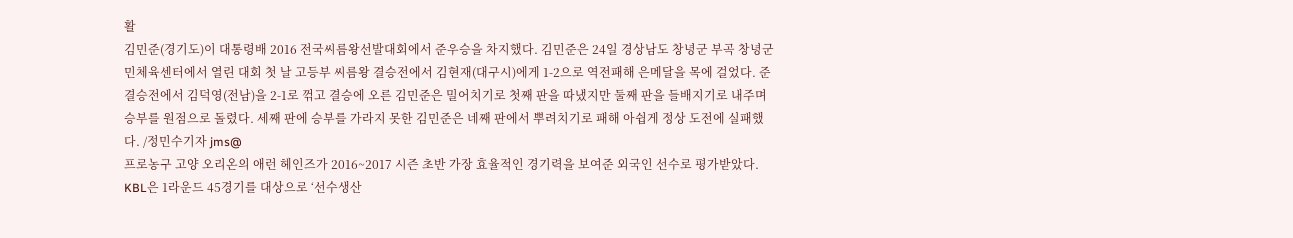활
김민준(경기도)이 대통령배 2016 전국씨름왕선발대회에서 준우승을 차지했다. 김민준은 24일 경상남도 창녕군 부곡 창녕군민체육센터에서 열린 대회 첫 날 고등부 씨름왕 결승전에서 김현재(대구시)에게 1-2으로 역전패해 은메달을 목에 걸었다. 준결승전에서 김덕영(전남)을 2-1로 꺾고 결승에 오른 김민준은 밀어치기로 첫째 판을 따냈지만 둘째 판을 들배지기로 내주며 승부를 원점으로 돌렸다. 세째 판에 승부를 가라지 못한 김민준은 네째 판에서 뿌려치기로 패해 아쉽게 정상 도전에 실패했다. /정민수기자 jms@
프로농구 고양 오리온의 애런 헤인즈가 2016~2017 시즌 초반 가장 효율적인 경기력을 보여준 외국인 선수로 평가받았다. KBL은 1라운드 45경기를 대상으로 ‘선수생산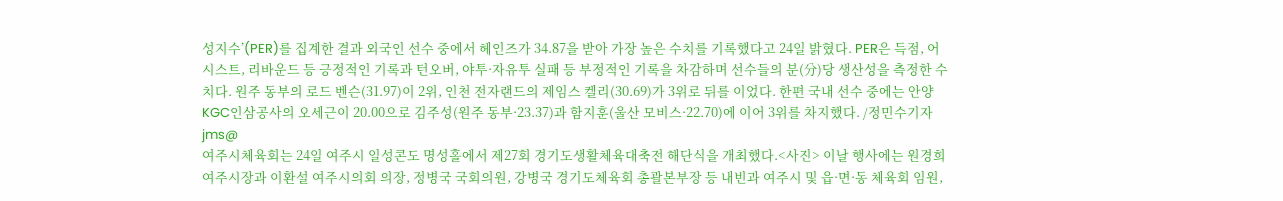성지수’(PER)를 집계한 결과 외국인 선수 중에서 헤인즈가 34.87을 받아 가장 높은 수치를 기록했다고 24일 밝혔다. PER은 득점, 어시스트, 리바운드 등 긍정적인 기록과 턴오버, 야투·자유투 실패 등 부정적인 기록을 차감하며 선수들의 분(分)당 생산성을 측정한 수치다. 원주 동부의 로드 벤슨(31.97)이 2위, 인천 전자랜드의 제임스 켈리(30.69)가 3위로 뒤를 이었다. 한편 국내 선수 중에는 안양 KGC인삼공사의 오세근이 20.00으로 김주성(원주 동부·23.37)과 함지훈(울산 모비스·22.70)에 이어 3위를 차지했다. /정민수기자 jms@
여주시체육회는 24일 여주시 일성콘도 명성홀에서 제27회 경기도생활체육대축전 해단식을 개최했다.<사진> 이날 행사에는 원경희 여주시장과 이환설 여주시의회 의장, 정병국 국회의원, 강병국 경기도체육회 총괄본부장 등 내빈과 여주시 및 읍·면·동 체육회 임원,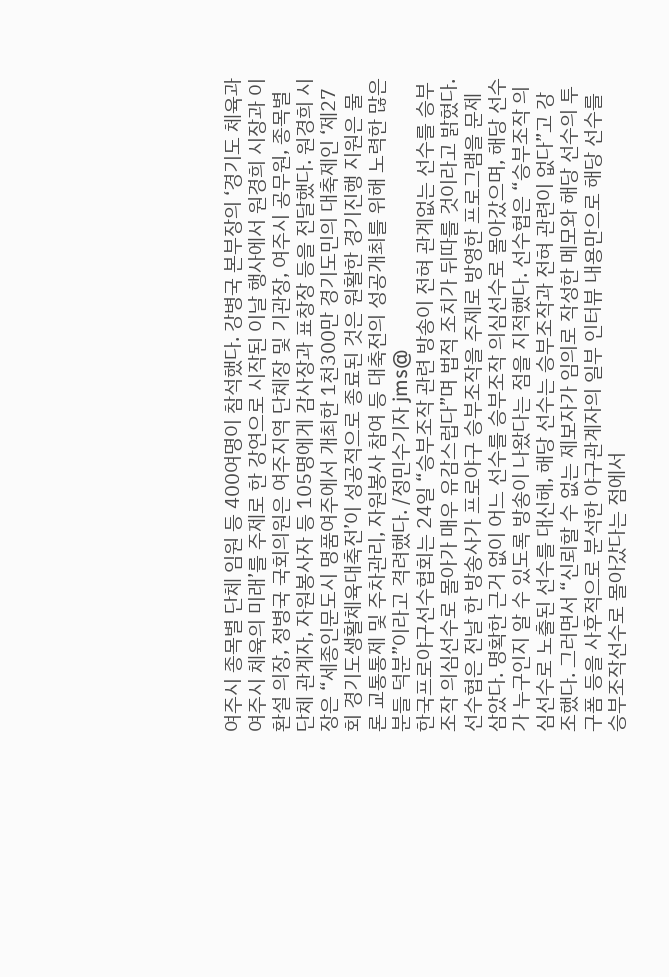여주시 종목별 단체 임원 등 400여명이 참석했다. 강병국 본부장의 ‘경기도 체육과 여주시 체육의 미래’를 주제로 한 강연으로 시작된 이날 행사에서 원경희 시장과 이환설 의장, 정병국 국회의원은 여주지역 단체장 및 기관장, 여주시 공무원, 종목별 단체 관계자, 자원봉사자 등 105명에게 감사장과 표창장 등을 전달했다. 원경희 시장은 “세종인문도시 명품여주에서 개최한 1천300만 경기도민의 대축제인 ‘제27회 경기도생활체육대축전’이 성공적으로 종료된 것은 원활한 경기진행 지원은 물론 교통통제 및 주차관리, 자원봉사 참여 등 대축전의 성공개최를 위해 노력한 많은 분들 덕분”이라고 격려했다. /정민수기자 jms@
한국프로야구선수협회는 24일 “승부조작 관련 방송이 전혀 관계없는 선수를 승부조작 의심선수로 몰아가 매우 유감스럽다”며 법적 조치가 뒤따를 것이라고 밝혔다. 선수협은 전날 한 방송사가 프로야구 승부조작을 주제로 방영한 프로그램을 문제 삼았다. 명확한 근거 없이 어느 선수를 승부조작 의심선수로 몰아갔으며, 해당 선수가 누구인지 알 수 있도록 방송이 나왔다는 점을 지적했다. 선수협은 “승부조작 의심선수로 노출된 선수를 대신해, 해당 선수는 승부조작과 전혀 관련이 없다”고 강조했다. 그러면서 “신뢰할 수 없는 제보자가 임의로 작성한 메모와 해당 선수의 투구폼 등을 사후적으로 분석한 야구관계자의 일부 인터뷰 내용만으로 해당 선수를 승부조작선수로 몰아갔다는 점에서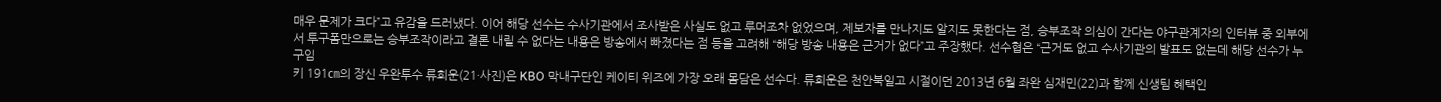매우 문제가 크다”고 유감을 드러냈다. 이어 해당 선수는 수사기관에서 조사받은 사실도 없고 루머조차 없었으며, 제보자를 만나지도 알지도 못한다는 점, 승부조작 의심이 간다는 야구관계자의 인터뷰 중 외부에서 투구폼만으로는 승부조작이라고 결론 내릴 수 없다는 내용은 방송에서 빠졌다는 점 등을 고려해 “해당 방송 내용은 근거가 없다”고 주장했다. 선수협은 “근거도 없고 수사기관의 발표도 없는데 해당 선수가 누구임
키 191㎝의 장신 우완투수 류희운(21·사진)은 KBO 막내구단인 케이티 위즈에 가장 오래 몸담은 선수다. 류희운은 천안북일고 시절이던 2013년 6월 좌완 심재민(22)과 함께 신생팀 혜택인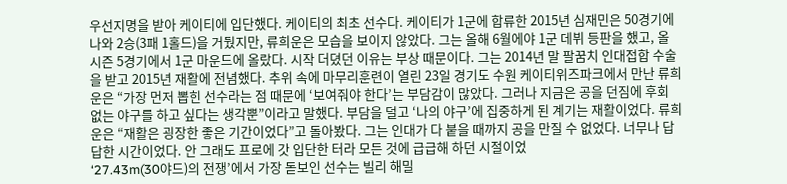우선지명을 받아 케이티에 입단했다. 케이티의 최초 선수다. 케이티가 1군에 합류한 2015년 심재민은 50경기에 나와 2승(3패 1홀드)을 거뒀지만, 류희운은 모습을 보이지 않았다. 그는 올해 6월에야 1군 데뷔 등판을 했고, 올 시즌 5경기에서 1군 마운드에 올랐다. 시작 더뎠던 이유는 부상 때문이다. 그는 2014년 말 팔꿈치 인대접합 수술을 받고 2015년 재활에 전념했다. 추위 속에 마무리훈련이 열린 23일 경기도 수원 케이티위즈파크에서 만난 류희운은 “가장 먼저 뽑힌 선수라는 점 때문에 ‘보여줘야 한다’는 부담감이 많았다. 그러나 지금은 공을 던짐에 후회 없는 야구를 하고 싶다는 생각뿐”이라고 말했다. 부담을 덜고 ‘나의 야구’에 집중하게 된 계기는 재활이었다. 류희운은 “재활은 굉장한 좋은 기간이었다”고 돌아봤다. 그는 인대가 다 붙을 때까지 공을 만질 수 없었다. 너무나 답답한 시간이었다. 안 그래도 프로에 갓 입단한 터라 모든 것에 급급해 하던 시절이었
‘27.43m(30야드)의 전쟁’에서 가장 돋보인 선수는 빌리 해밀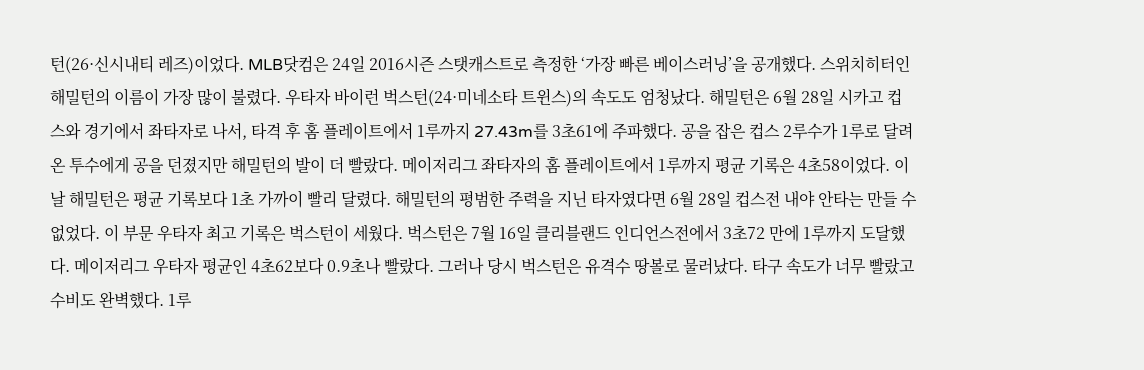턴(26·신시내티 레즈)이었다. MLB닷컴은 24일 2016시즌 스탯캐스트로 측정한 ‘가장 빠른 베이스러닝’을 공개했다. 스위치히터인 해밀턴의 이름이 가장 많이 불렸다. 우타자 바이런 벅스턴(24·미네소타 트윈스)의 속도도 엄청났다. 해밀턴은 6월 28일 시카고 컵스와 경기에서 좌타자로 나서, 타격 후 홈 플레이트에서 1루까지 27.43m를 3초61에 주파했다. 공을 잡은 컵스 2루수가 1루로 달려온 투수에게 공을 던졌지만 해밀턴의 발이 더 빨랐다. 메이저리그 좌타자의 홈 플레이트에서 1루까지 평균 기록은 4초58이었다. 이날 해밀턴은 평균 기록보다 1초 가까이 빨리 달렸다. 해밀턴의 평범한 주력을 지닌 타자였다면 6월 28일 컵스전 내야 안타는 만들 수 없었다. 이 부문 우타자 최고 기록은 벅스턴이 세웠다. 벅스턴은 7월 16일 클리블랜드 인디언스전에서 3초72 만에 1루까지 도달했다. 메이저리그 우타자 평균인 4초62보다 0.9초나 빨랐다. 그러나 당시 벅스턴은 유격수 땅볼로 물러났다. 타구 속도가 너무 빨랐고 수비도 완벽했다. 1루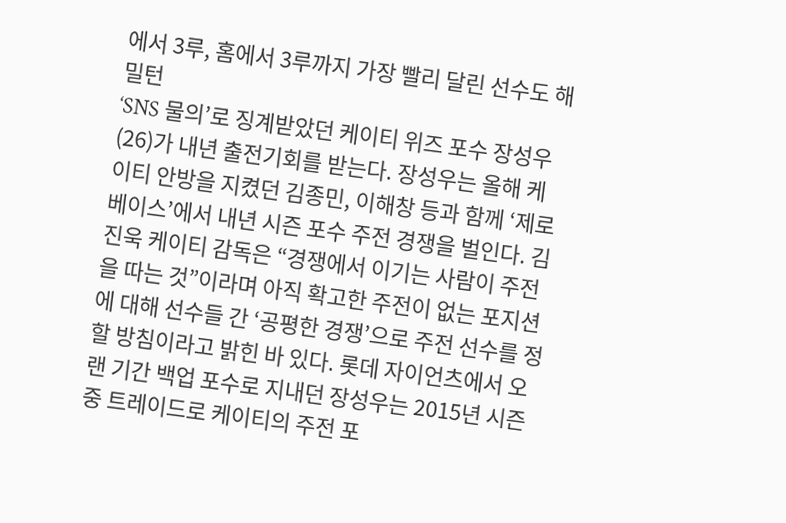에서 3루, 홈에서 3루까지 가장 빨리 달린 선수도 해밀턴
‘SNS 물의’로 징계받았던 케이티 위즈 포수 장성우(26)가 내년 출전기회를 받는다. 장성우는 올해 케이티 안방을 지켰던 김종민, 이해창 등과 함께 ‘제로베이스’에서 내년 시즌 포수 주전 경쟁을 벌인다. 김진욱 케이티 감독은 “경쟁에서 이기는 사람이 주전을 따는 것”이라며 아직 확고한 주전이 없는 포지션에 대해 선수들 간 ‘공평한 경쟁’으로 주전 선수를 정할 방침이라고 밝힌 바 있다. 롯데 자이언츠에서 오랜 기간 백업 포수로 지내던 장성우는 2015년 시즌 중 트레이드로 케이티의 주전 포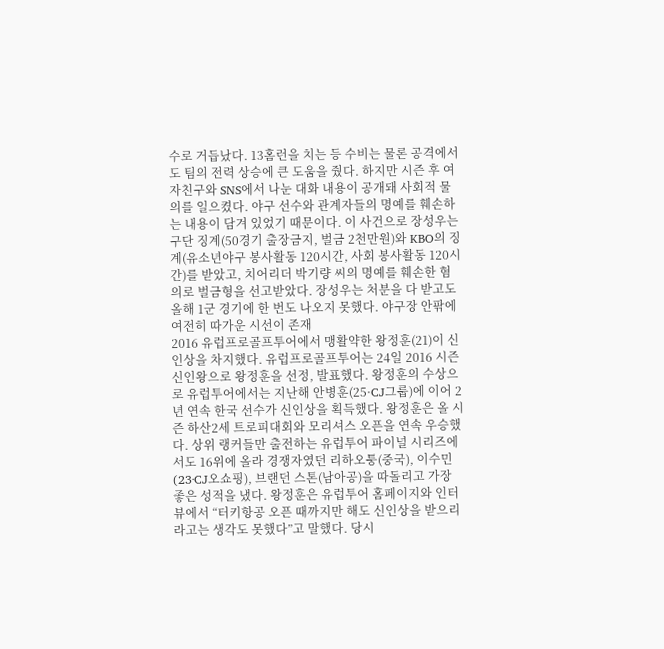수로 거듭났다. 13홈런을 치는 등 수비는 물론 공격에서도 팀의 전력 상승에 큰 도움을 줬다. 하지만 시즌 후 여자친구와 SNS에서 나눈 대화 내용이 공개돼 사회적 물의를 일으켰다. 야구 선수와 관계자들의 명예를 훼손하는 내용이 담겨 있었기 때문이다. 이 사건으로 장성우는 구단 징계(50경기 출장금지, 벌금 2천만원)와 KBO의 징계(유소년야구 봉사활동 120시간, 사회 봉사활동 120시간)를 받았고, 치어리더 박기량 씨의 명예를 훼손한 혐의로 벌금형을 선고받았다. 장성우는 처분을 다 받고도 올해 1군 경기에 한 번도 나오지 못했다. 야구장 안팎에 여전히 따가운 시선이 존재
2016 유럽프로골프투어에서 맹활약한 왕정훈(21)이 신인상을 차지했다. 유럽프로골프투어는 24일 2016 시즌 신인왕으로 왕정훈을 선정, 발표했다. 왕정훈의 수상으로 유럽투어에서는 지난해 안병훈(25·CJ그룹)에 이어 2년 연속 한국 선수가 신인상을 획득했다. 왕정훈은 올 시즌 하산2세 트로피대회와 모리셔스 오픈을 연속 우승했다. 상위 랭커들만 출전하는 유럽투어 파이널 시리즈에서도 16위에 올라 경쟁자였던 리하오퉁(중국), 이수민(23·CJ오쇼핑), 브랜던 스톤(남아공)을 따돌리고 가장 좋은 성적을 냈다. 왕정훈은 유럽투어 홈페이지와 인터뷰에서 “터키항공 오픈 때까지만 해도 신인상을 받으리라고는 생각도 못했다”고 말했다. 당시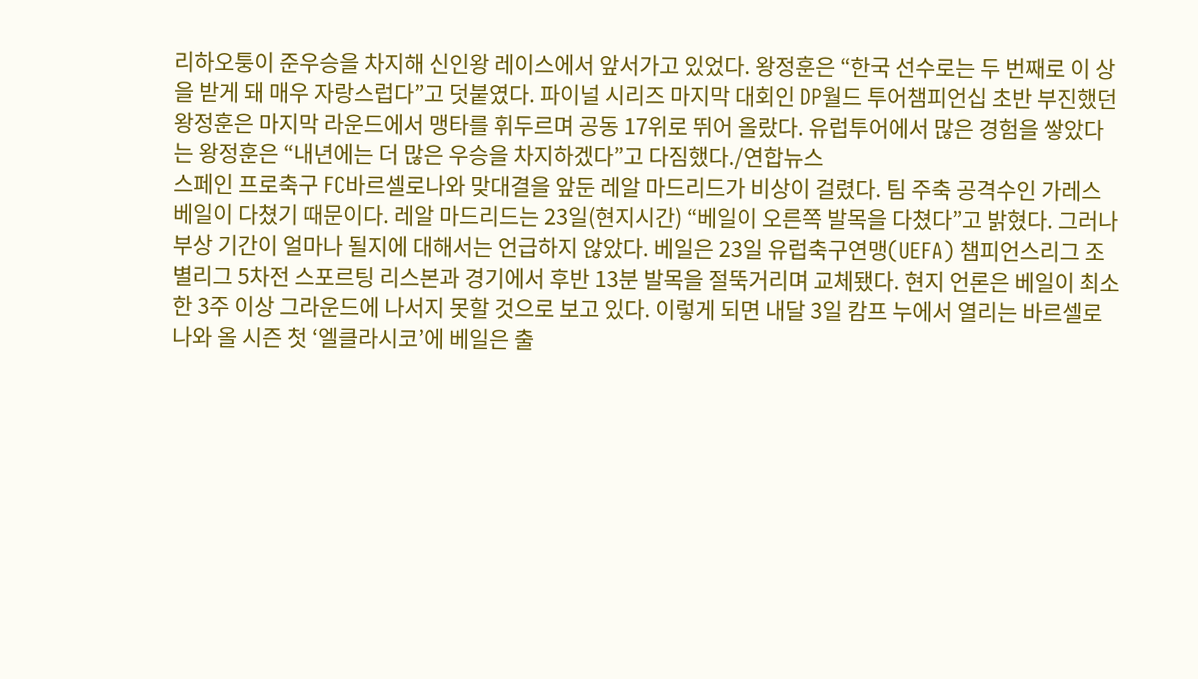리하오퉁이 준우승을 차지해 신인왕 레이스에서 앞서가고 있었다. 왕정훈은 “한국 선수로는 두 번째로 이 상을 받게 돼 매우 자랑스럽다”고 덧붙였다. 파이널 시리즈 마지막 대회인 DP월드 투어챔피언십 초반 부진했던 왕정훈은 마지막 라운드에서 맹타를 휘두르며 공동 17위로 뛰어 올랐다. 유럽투어에서 많은 경험을 쌓았다는 왕정훈은 “내년에는 더 많은 우승을 차지하겠다”고 다짐했다./연합뉴스
스페인 프로축구 FC바르셀로나와 맞대결을 앞둔 레알 마드리드가 비상이 걸렸다. 팀 주축 공격수인 가레스 베일이 다쳤기 때문이다. 레알 마드리드는 23일(현지시간) “베일이 오른쪽 발목을 다쳤다”고 밝혔다. 그러나 부상 기간이 얼마나 될지에 대해서는 언급하지 않았다. 베일은 23일 유럽축구연맹(UEFA) 챔피언스리그 조별리그 5차전 스포르팅 리스본과 경기에서 후반 13분 발목을 절뚝거리며 교체됐다. 현지 언론은 베일이 최소한 3주 이상 그라운드에 나서지 못할 것으로 보고 있다. 이렇게 되면 내달 3일 캄프 누에서 열리는 바르셀로나와 올 시즌 첫 ‘엘클라시코’에 베일은 출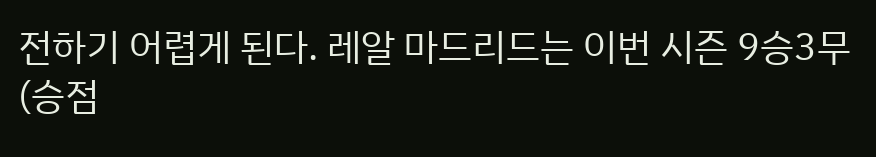전하기 어렵게 된다. 레알 마드리드는 이번 시즌 9승3무(승점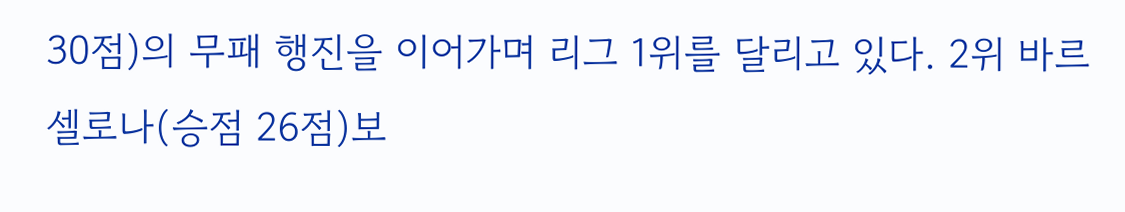30점)의 무패 행진을 이어가며 리그 1위를 달리고 있다. 2위 바르셀로나(승점 26점)보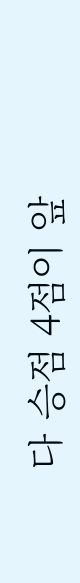다 승점 4점이 앞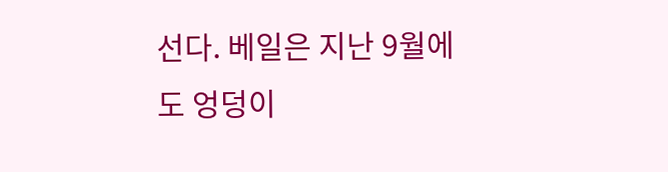선다. 베일은 지난 9월에도 엉덩이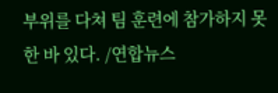부위를 다쳐 팀 훈련에 참가하지 못한 바 있다. /연합뉴스